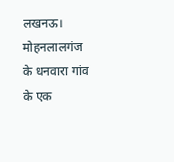लखनऊ। मोहनलालगंज के धनवारा गांव के एक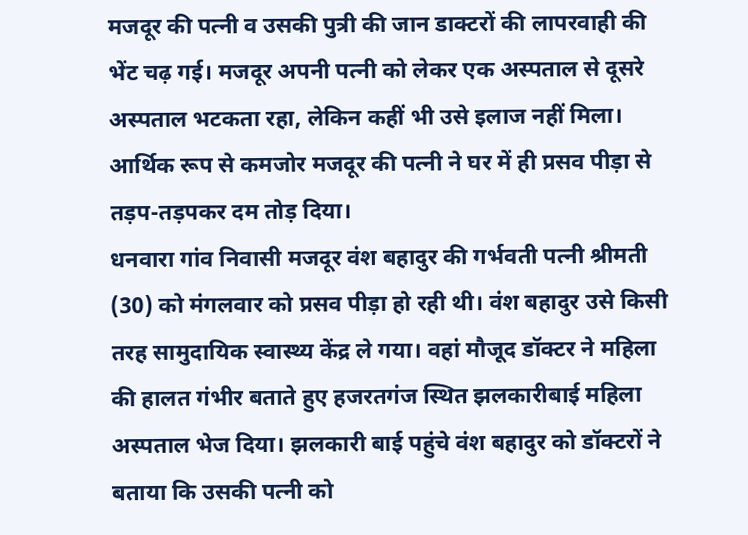मजदूर की पत्नी व उसकी पुत्री की जान डाक्टरों की लापरवाही की भेंट चढ़ गई। मजदूर अपनी पत्नी को लेकर एक अस्पताल से दूसरे अस्पताल भटकता रहा, लेकिन कहीं भी उसे इलाज नहीं मिला। आर्थिक रूप से कमजोर मजदूर की पत्नी ने घर में ही प्रसव पीड़ा से तड़प-तड़पकर दम तोड़ दिया।
धनवारा गांव निवासी मजदूर वंश बहादुर की गर्भवती पत्नी श्रीमती (30) को मंगलवार को प्रसव पीड़ा हो रही थी। वंश बहादुर उसे किसी तरह सामुदायिक स्वास्थ्य केंद्र ले गया। वहां मौजूद डॉक्टर ने महिला की हालत गंभीर बताते हुए हजरतगंज स्थित झलकारीबाई महिला अस्पताल भेज दिया। झलकारी बाई पहुंचे वंश बहादुर को डॉक्टरों ने बताया कि उसकी पत्नी को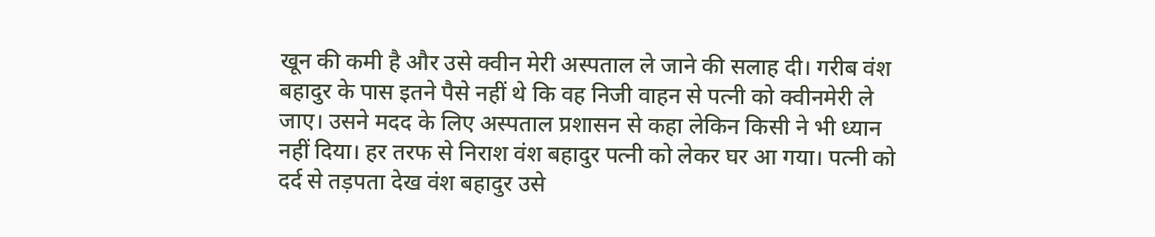खून की कमी है और उसे क्वीन मेरी अस्पताल ले जाने की सलाह दी। गरीब वंश बहादुर के पास इतने पैसे नहीं थे कि वह निजी वाहन से पत्नी को क्वीनमेरी ले जाए। उसने मदद के लिए अस्पताल प्रशासन से कहा लेकिन किसी ने भी ध्यान नहीं दिया। हर तरफ से निराश वंश बहादुर पत्नी को लेकर घर आ गया। पत्नी को दर्द से तड़पता देख वंश बहादुर उसे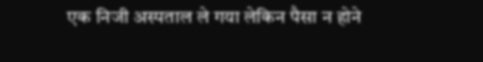एक निजी अस्पताल ले गया लेकिन पैसा न होने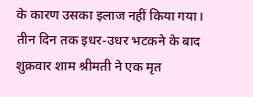के कारण उसका इलाज नहीं किया गया। तीन दिन तक इधर-उधर भटकने के बाद शुक्रवार शाम श्रीमती ने एक मृत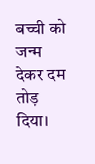बच्ची को जन्म देकर दम तोड़ दिया।